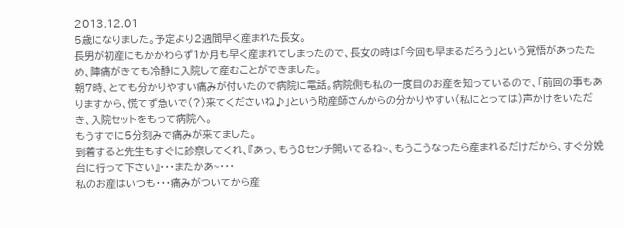2013.12.01
5歳になりました。予定より2週間早く産まれた長女。
長男が初産にもかかわらず1か月も早く産まれてしまったので、長女の時は「今回も早まるだろう」という覚悟があったため、陣痛がきても冷静に入院して産むことができました。
朝7時、とても分かりやすい痛みが付いたので病院に電話。病院側も私の一度目のお産を知っているので、「前回の事もありますから、慌てず急いで(?)来てくださいね♪」という助産師さんからの分かりやすい(私にとっては)声かけをいただき、入院セットをもって病院へ。
もうすでに5分刻みで痛みが来てました。
到着すると先生もすぐに診察してくれ、『あっ、もう8センチ開いてるね~、もうこうなったら産まれるだけだから、すぐ分娩台に行って下さい』・・・またかあ~・・・
私のお産はいつも・・・痛みがついてから産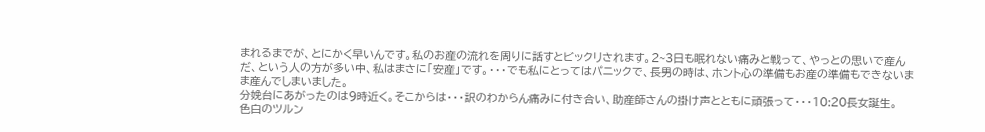まれるまでが、とにかく早いんです。私のお産の流れを周りに話すとビックリされます。2~3日も眠れない痛みと戦って、やっとの思いで産んだ、という人の方が多い中、私はまさに「安産」です。・・・でも私にとってはパニックで、長男の時は、ホント心の準備もお産の準備もできないまま産んでしまいました。
分娩台にあがったのは9時近く。そこからは・・・訳のわからん痛みに付き合い、助産師さんの掛け声とともに頑張って・・・10:20長女誕生。
色白のツルン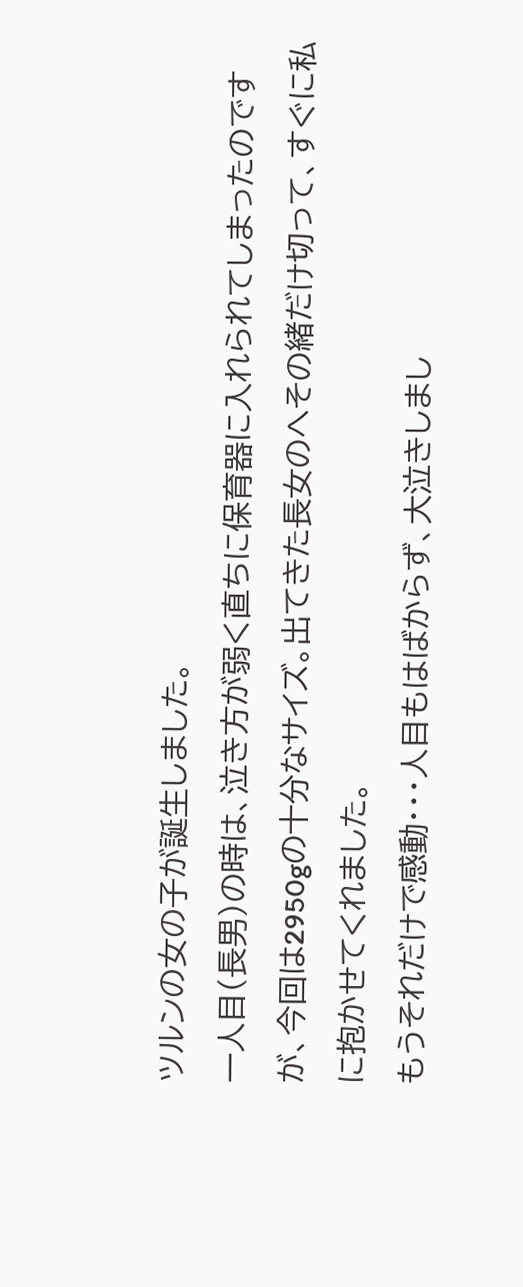ツルンの女の子が誕生しました。
一人目(長男)の時は、泣き方が弱く直ちに保育器に入れられてしまったのですが、今回は2950gの十分なサイズ。出てきた長女のへその緒だけ切って、すぐに私に抱かせてくれました。
もうそれだけで感動・・・人目もはばからず、大泣きしまし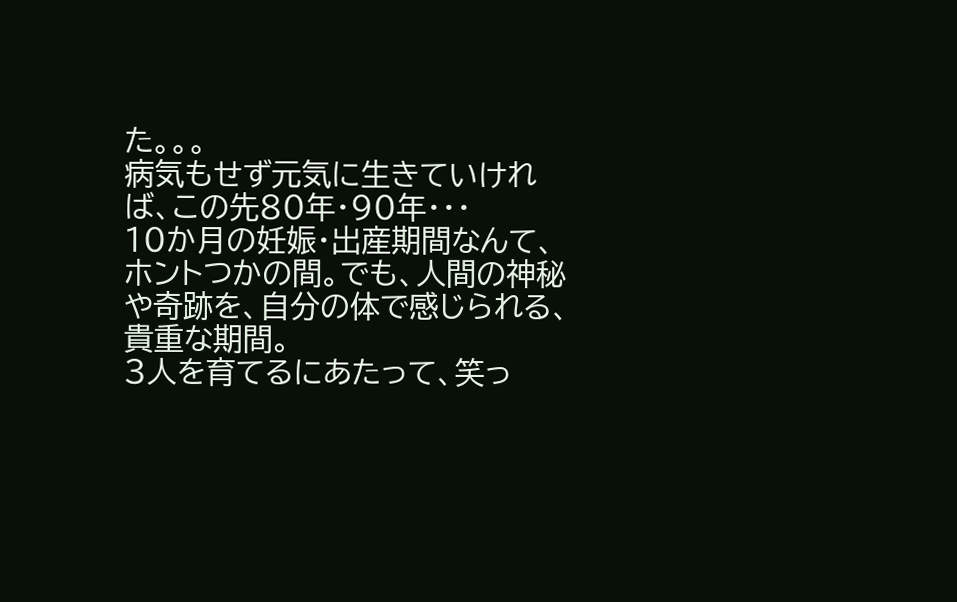た。。。
病気もせず元気に生きていければ、この先80年・90年・・・
10か月の妊娠・出産期間なんて、ホントつかの間。でも、人間の神秘や奇跡を、自分の体で感じられる、貴重な期間。
3人を育てるにあたって、笑っ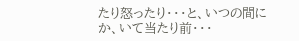たり怒ったり・・・と、いつの間にか、いて当たり前・・・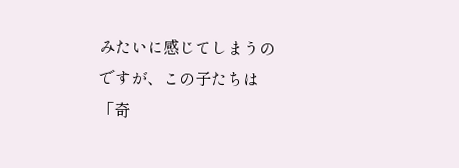みたいに感じてしまうのですが、この子たちは「奇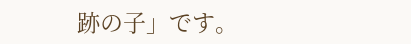跡の子」です。